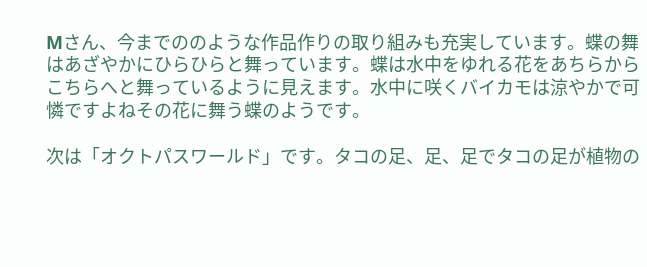Mさん、今までののような作品作りの取り組みも充実しています。蝶の舞はあざやかにひらひらと舞っています。蝶は水中をゆれる花をあちらからこちらへと舞っているように見えます。水中に咲くバイカモは涼やかで可憐ですよねその花に舞う蝶のようです。

次は「オクトパスワールド」です。タコの足、足、足でタコの足が植物の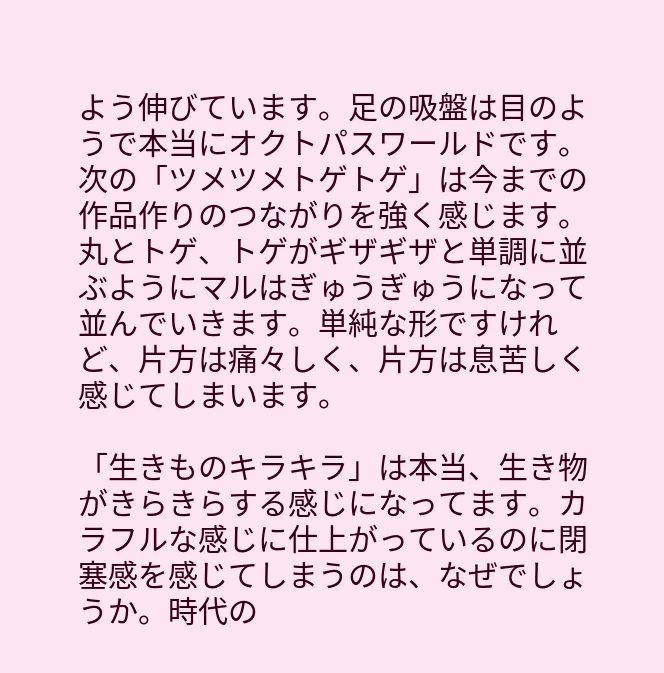よう伸びています。足の吸盤は目のようで本当にオクトパスワールドです。次の「ツメツメトゲトゲ」は今までの作品作りのつながりを強く感じます。丸とトゲ、トゲがギザギザと単調に並ぶようにマルはぎゅうぎゅうになって並んでいきます。単純な形ですけれど、片方は痛々しく、片方は息苦しく感じてしまいます。

「生きものキラキラ」は本当、生き物がきらきらする感じになってます。カラフルな感じに仕上がっているのに閉塞感を感じてしまうのは、なぜでしょうか。時代の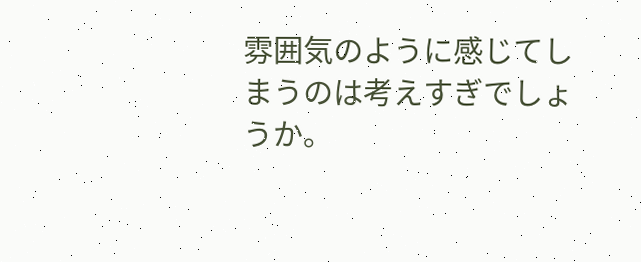雰囲気のように感じてしまうのは考えすぎでしょうか。